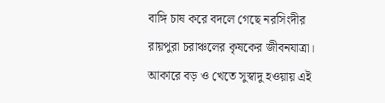বাঙ্গি চাষ করে বদলে গেছে নরসিংদীর রায়পুরা চরাঞ্চলের কৃষকের জীবনযাত্রা। আকারে বড় ও খেতে সুস্বাদু হওয়ায় এই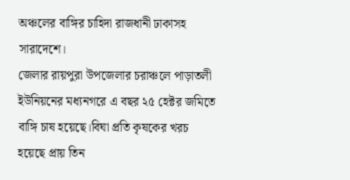অঞ্চলের বাঙ্গির চাহিদা রাজধানী ঢাকাসহ সারাদেশে।
জেলার রায়পুরা উপজেলার চরাঞ্চলে পাড়াতলী ইউনিয়নের মধ্যনগরে এ বছর ২৫ হেক্টর জমিতে বাঙ্গি চাষ হয়েছে।বিঘা প্রতি কৃষকের খরচ হয়েছে প্রায় তিন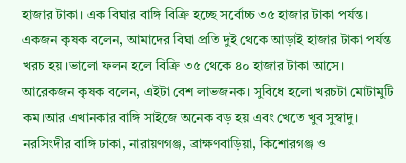হাজার টাকা। এক বিঘার বাঙ্গি বিক্রি হচ্ছে সর্বোচ্চ ৩৫ হাজার টাকা পর্যন্ত।
একজন কৃষক বলেন, আমাদের বিঘা প্রতি দুই থেকে আড়াই হাজার টাকা পর্যন্ত খরচ হয়।ভালো ফলন হলে বিক্রি ৩৫ থেকে ৪০ হাজার টাকা আসে। আরেকজন কৃষক বলেন, এইটা বেশ লাভজনক। সুবিধে হলো খরচটা মোটামুটি কম।আর এখানকার বাঙ্গি সাইজে অনেক বড় হয় এবং খেতে খুব সুস্বাদু।
নরসিংদীর বাঙ্গি ঢাকা, নারায়ণগঞ্জ, ব্রাক্ষণবাড়িয়া, কিশোরগঞ্জ ও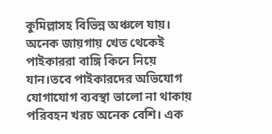কুমিল্লাসহ বিভিন্ন অঞ্চলে যায়। অনেক জায়গায় খেত থেকেই পাইকাররা বাঙ্গি কিনে নিয়ে যান।তবে পাইকারদের অভিযোগ যোগাযোগ ব্যবস্থা ভালো না থাকায় পরিবহন খরচ অনেক বেশি। এক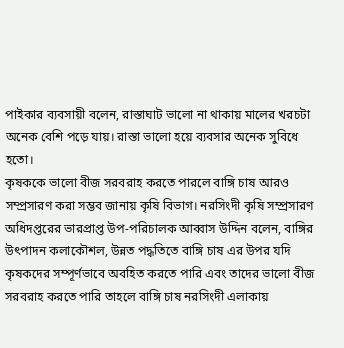পাইকার ব্যবসায়ী বলেন, রাস্তাঘাট ভালো না থাকায় মালের খরচটা অনেক বেশি পড়ে যায়। রাস্তা ভালো হয়ে ব্যবসার অনেক সুবিধে হতো।
কৃষককে ভালো বীজ সরবরাহ করতে পারলে বাঙ্গি চাষ আরও সম্প্রসারণ করা সম্ভব জানায় কৃষি বিভাগ। নরসিংদী কৃষি সম্প্রসারণ অধিদপ্তরের ভারপ্রাপ্ত উপ-পরিচালক আব্বাস উদ্দিন বলেন, বাঙ্গির উৎপাদন কলাকৌশল, উন্নত পদ্ধতিতে বাঙ্গি চাষ এর উপর যদি কৃষকদের সম্পূর্ণভাবে অবহিত করতে পারি এবং তাদের ভালো বীজ সরবরাহ করতে পারি তাহলে বাঙ্গি চাষ নরসিংদী এলাকায়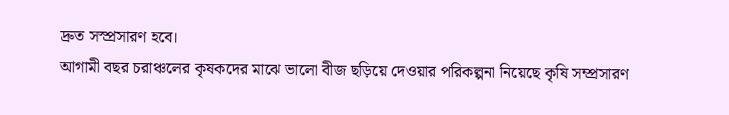দ্রুত সস্প্রসারণ হবে।
আগামী বছর চরাঞ্চলের কৃষকদের মাঝে ভালো বীজ ছড়িয়ে দেওয়ার পরিকল্পনা নিয়েছে কৃষি সম্প্রসারণ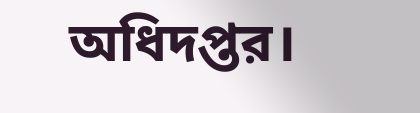অধিদপ্তর।